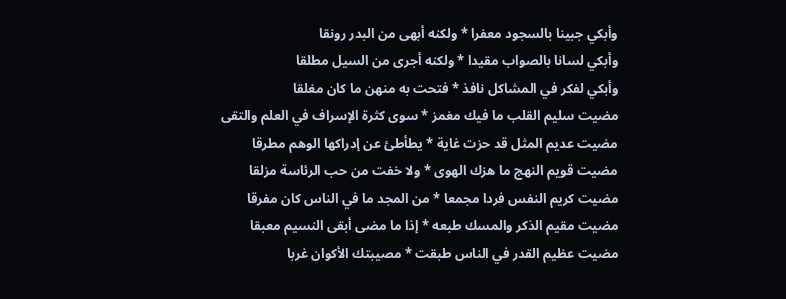وأبكي جبينا بالسجود معفرا * ولكنه أبهى من البدر رونقا
وأبكي لسانا بالصواب مقيدا * ولكنه أجرى من السيل مطلقا
وأبكي لفكر في المشاكل نافذ * فتحت به منهن ما كان مغلقا
مضيت سليم القلب ما فيك مغمز * سوى كثرة الإسراف في العلم والتقى
مضيت عديم المثل قد حزت غاية * يطأطئ عن إدراكها الوهم مطرقا
مضيت قويم النهج ما هزك الهوى * ولا خفت من حب الرئاسة مزلقا
مضيت كريم النفس فردا مجمعا * من المجد ما في الناس كان مفرقا
مضيت مقيم الذكر والمسك طبعه * إذا ما مضى أبقى النسيم معبقا
مضيت عظيم القدر في الناس طبقت * مصيبتك الأكوان غربا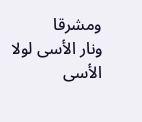ومشرقا
ونار الأسى لولا الأسى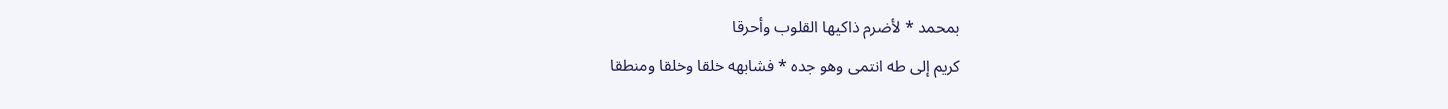بمحمد * لأضرم ذاكيها القلوب وأحرقا
كريم إلى طه انتمى وهو جده * فشابهه خلقا وخلقا ومنطقا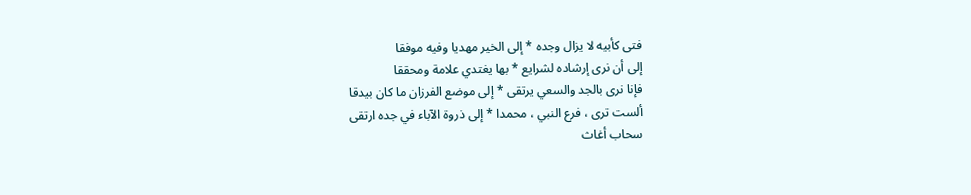فتى كأبيه لا يزال وجده * إلى الخير مهديا وفيه موفقا
إلى أن نرى إرشاده لشرايع * بها يغتدي علامة ومحققا
فإنا نرى بالجد والسعي يرتقى * إلى موضع الفرزان ما كان بيدقا
ألست ترى ، فرع النبي ، محمدا * إلى ذروة الآباء في جده ارتقى
سحاب أغاث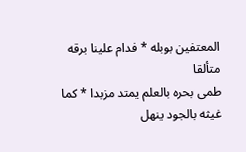المعتفين بوبله * فدام علينا برقه متألقا
طمى بحره بالعلم يمتد مزبدا * كما غيثه بالجود ينهل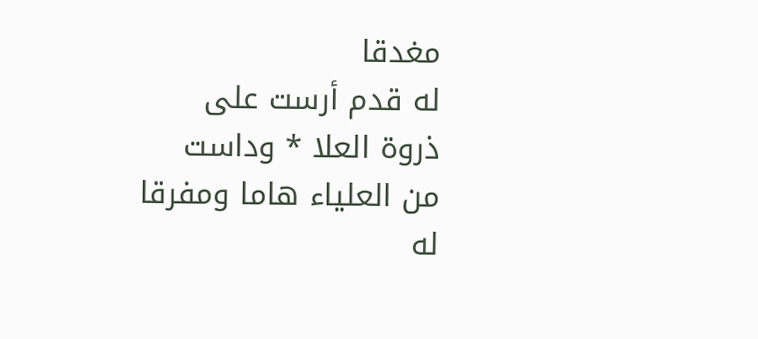مغدقا
له قدم أرست على ذروة العلا * وداست من العلياء هاما ومفرقا
له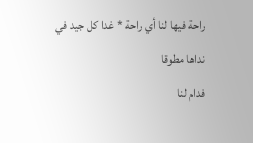راحة فيها لنا أي راحة * غدا كل جيد في نداها مطوقا
فدام لنا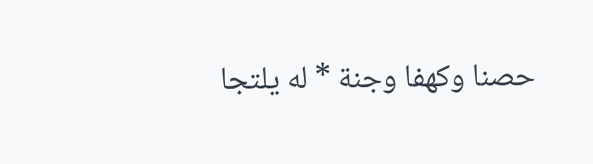حصنا وكهفا وجنة * له يلتجا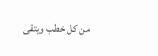من كل خطب ويتقى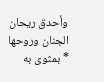وأحدق ريحان الجنان وروحها * بمثوى به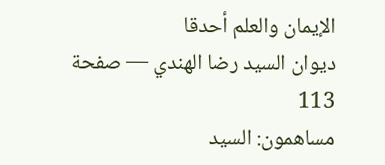الإيمان والعلم أحدقا
ديوان السيد رضا الهندي — صفحة 113
مساهمون: السيد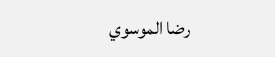رضا الموسوي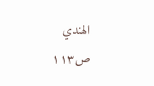الهندي
ص١١٣